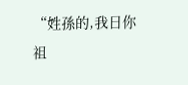“姓孫的,我日你祖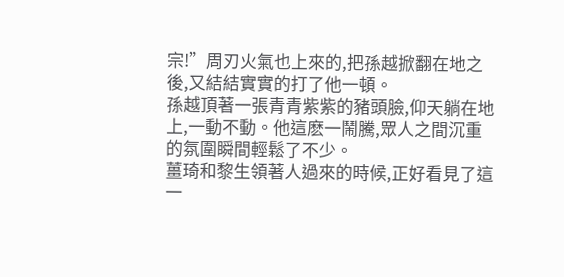宗!”周刃火氣也上來的,把孫越掀翻在地之後,又結結實實的打了他一頓。
孫越頂著一張青青紫紫的豬頭臉,仰天躺在地上,一動不動。他這麽一鬧騰,眾人之間沉重的氛圍瞬間輕鬆了不少。
薑琦和黎生領著人過來的時候,正好看見了這一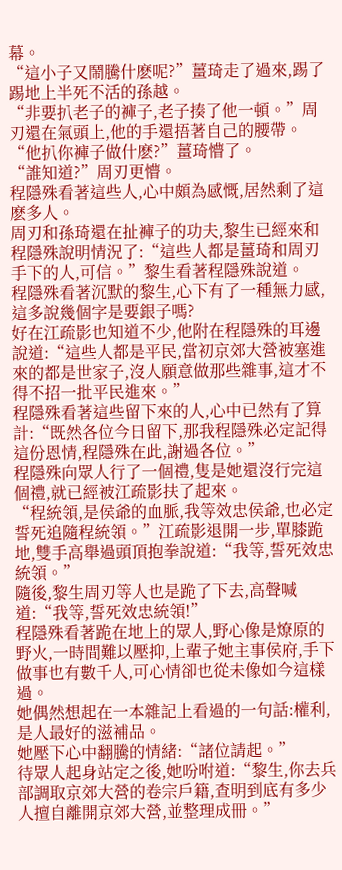幕。
“這小子又鬧騰什麽呢?”薑琦走了過來,踢了踢地上半死不活的孫越。
“非要扒老子的褲子,老子揍了他一頓。”周刃還在氣頭上,他的手還捂著自己的腰帶。
“他扒你褲子做什麽?”薑琦懵了。
“誰知道?”周刃更懵。
程隱殊看著這些人,心中頗為感慨,居然剩了這麽多人。
周刃和孫琦還在扯褲子的功夫,黎生已經來和程隱殊說明情況了:“這些人都是薑琦和周刃手下的人,可信。”黎生看著程隱殊說道。
程隱殊看著沉默的黎生,心下有了一種無力感,這多說幾個字是要銀子嗎?
好在江疏影也知道不少,他附在程隱殊的耳邊說道:“這些人都是平民,當初京郊大營被塞進來的都是世家子,沒人願意做那些雜事,這才不得不招一批平民進來。”
程隱殊看著這些留下來的人,心中已然有了算計:“既然各位今日留下,那我程隱殊必定記得這份恩情,程隱殊在此,謝過各位。”
程隱殊向眾人行了一個禮,隻是她還沒行完這個禮,就已經被江疏影扶了起來。
“程統領,是侯爺的血脈,我等效忠侯爺,也必定誓死追隨程統領。”江疏影退開一步,單膝跪地,雙手高舉過頭頂抱拳說道:“我等,誓死效忠統領。”
隨後,黎生周刃等人也是跪了下去,高聲喊道:“我等,誓死效忠統領!”
程隱殊看著跪在地上的眾人,野心像是燎原的野火,一時間難以壓抑,上輩子她主事侯府,手下做事也有數千人,可心情卻也從未像如今這樣過。
她偶然想起在一本雜記上看過的一句話:權利,是人最好的滋補品。
她壓下心中翻騰的情緒:“諸位請起。”
待眾人起身站定之後,她吩咐道:“黎生,你去兵部調取京郊大營的卷宗戶籍,查明到底有多少人擅自離開京郊大營,並整理成冊。”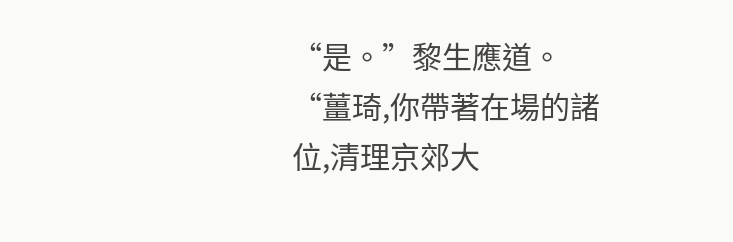“是。”黎生應道。
“薑琦,你帶著在場的諸位,清理京郊大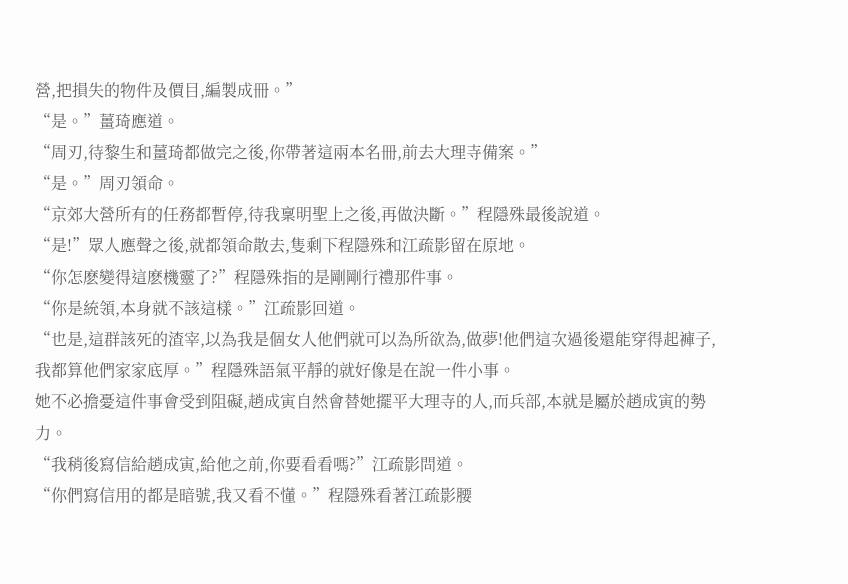營,把損失的物件及價目,編製成冊。”
“是。”薑琦應道。
“周刃,待黎生和薑琦都做完之後,你帶著這兩本名冊,前去大理寺備案。”
“是。”周刃領命。
“京郊大營所有的任務都暫停,待我稟明聖上之後,再做決斷。”程隱殊最後說道。
“是!”眾人應聲之後,就都領命散去,隻剩下程隱殊和江疏影留在原地。
“你怎麽變得這麽機靈了?”程隱殊指的是剛剛行禮那件事。
“你是統領,本身就不該這樣。”江疏影回道。
“也是,這群該死的渣宰,以為我是個女人他們就可以為所欲為,做夢!他們這次過後還能穿得起褲子,我都算他們家家底厚。”程隱殊語氣平靜的就好像是在說一件小事。
她不必擔憂這件事會受到阻礙,趙成寅自然會替她擺平大理寺的人,而兵部,本就是屬於趙成寅的勢力。
“我稍後寫信給趙成寅,給他之前,你要看看嗎?”江疏影問道。
“你們寫信用的都是暗號,我又看不懂。”程隱殊看著江疏影腰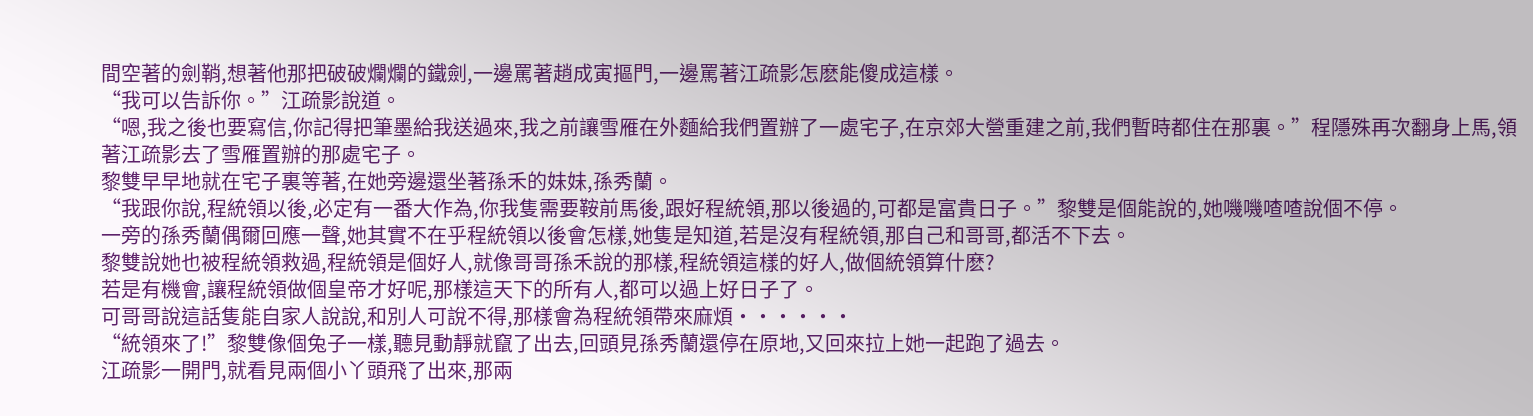間空著的劍鞘,想著他那把破破爛爛的鐵劍,一邊罵著趙成寅摳門,一邊罵著江疏影怎麽能傻成這樣。
“我可以告訴你。”江疏影說道。
“嗯,我之後也要寫信,你記得把筆墨給我送過來,我之前讓雪雁在外麵給我們置辦了一處宅子,在京郊大營重建之前,我們暫時都住在那裏。”程隱殊再次翻身上馬,領著江疏影去了雪雁置辦的那處宅子。
黎雙早早地就在宅子裏等著,在她旁邊還坐著孫禾的妹妹,孫秀蘭。
“我跟你說,程統領以後,必定有一番大作為,你我隻需要鞍前馬後,跟好程統領,那以後過的,可都是富貴日子。”黎雙是個能說的,她嘰嘰喳喳說個不停。
一旁的孫秀蘭偶爾回應一聲,她其實不在乎程統領以後會怎樣,她隻是知道,若是沒有程統領,那自己和哥哥,都活不下去。
黎雙說她也被程統領救過,程統領是個好人,就像哥哥孫禾說的那樣,程統領這樣的好人,做個統領算什麽?
若是有機會,讓程統領做個皇帝才好呢,那樣這天下的所有人,都可以過上好日子了。
可哥哥說這話隻能自家人說說,和別人可說不得,那樣會為程統領帶來麻煩······
“統領來了!”黎雙像個兔子一樣,聽見動靜就竄了出去,回頭見孫秀蘭還停在原地,又回來拉上她一起跑了過去。
江疏影一開門,就看見兩個小丫頭飛了出來,那兩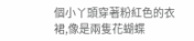個小丫頭穿著粉紅色的衣裙,像是兩隻花蝴蝶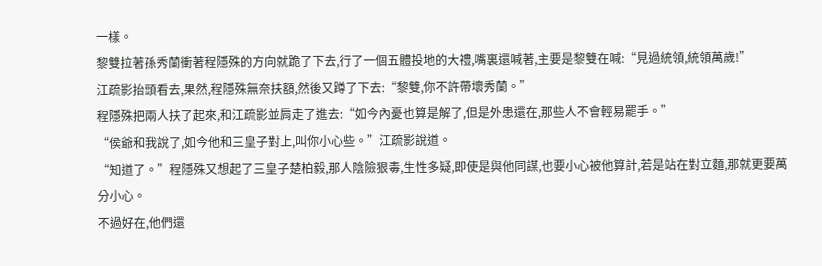一樣。
黎雙拉著孫秀蘭衝著程隱殊的方向就跪了下去,行了一個五體投地的大禮,嘴裏還喊著,主要是黎雙在喊:“見過統領,統領萬歲!”
江疏影抬頭看去,果然,程隱殊無奈扶額,然後又蹲了下去:“黎雙,你不許帶壞秀蘭。”
程隱殊把兩人扶了起來,和江疏影並肩走了進去:“如今內憂也算是解了,但是外患還在,那些人不會輕易罷手。”
“侯爺和我說了,如今他和三皇子對上,叫你小心些。”江疏影說道。
“知道了。”程隱殊又想起了三皇子楚柏毅,那人陰險狠毒,生性多疑,即使是與他同謀,也要小心被他算計,若是站在對立麵,那就更要萬分小心。
不過好在,他們還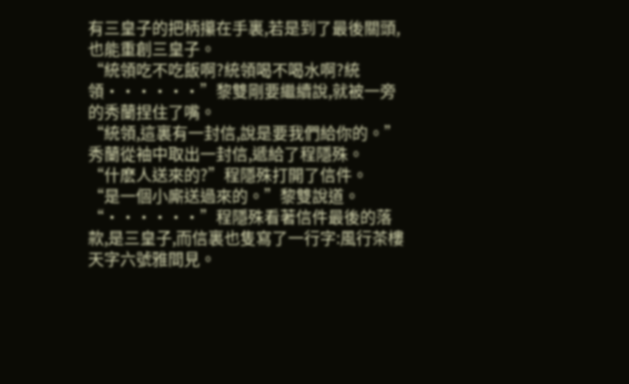有三皇子的把柄攥在手裏,若是到了最後關頭,也能重創三皇子。
“統領吃不吃飯啊?統領喝不喝水啊?統領······”黎雙剛要繼續說,就被一旁的秀蘭捏住了嘴。
“統領,這裏有一封信,說是要我們給你的。”秀蘭從袖中取出一封信,遞給了程隱殊。
“什麽人送來的?”程隱殊打開了信件。
“是一個小廝送過來的。”黎雙說道。
“······”程隱殊看著信件最後的落款,是三皇子,而信裏也隻寫了一行字:風行茶樓天字六號雅間見。